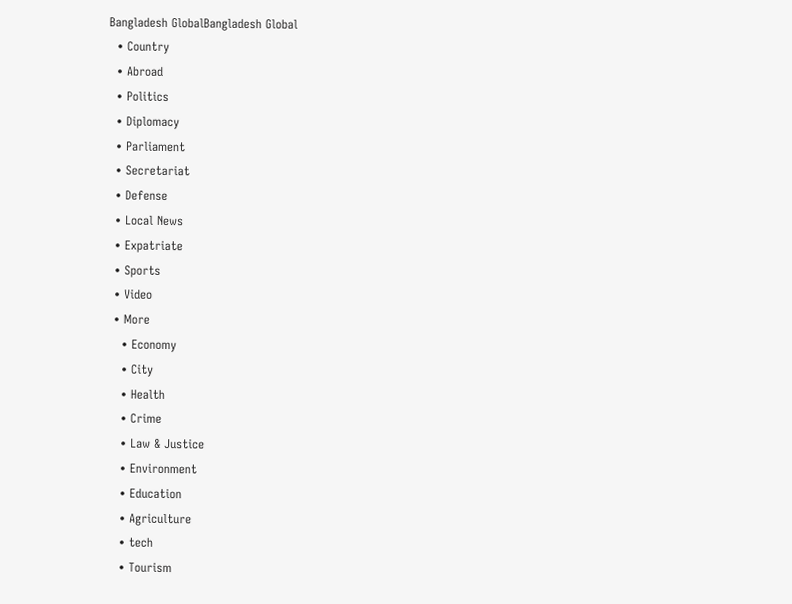Bangladesh GlobalBangladesh Global
  • Country
  • Abroad
  • Politics
  • Diplomacy
  • Parliament
  • Secretariat
  • Defense
  • Local News
  • Expatriate
  • Sports
  • Video
  • More
    • Economy
    • City
    • Health
    • Crime
    • Law & Justice
    • Environment
    • Education
    • Agriculture
    • tech
    • Tourism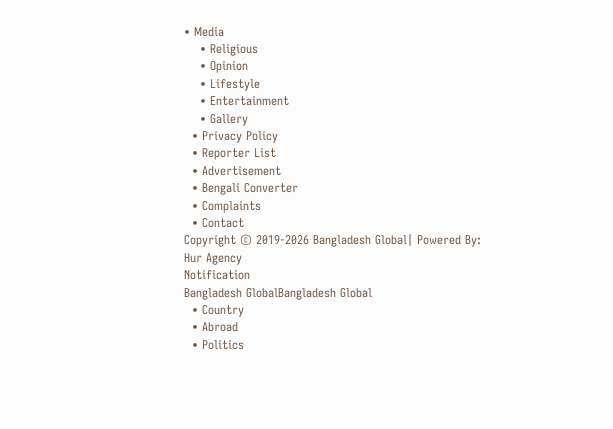• Media
    • Religious
    • Opinion
    • Lifestyle
    • Entertainment
    • Gallery
  • Privacy Policy
  • Reporter List
  • Advertisement
  • Bengali Converter
  • Complaints
  • Contact
Copyright © 2019-2026 Bangladesh Global| Powered By: Hur Agency
Notification
Bangladesh GlobalBangladesh Global
  • Country
  • Abroad
  • Politics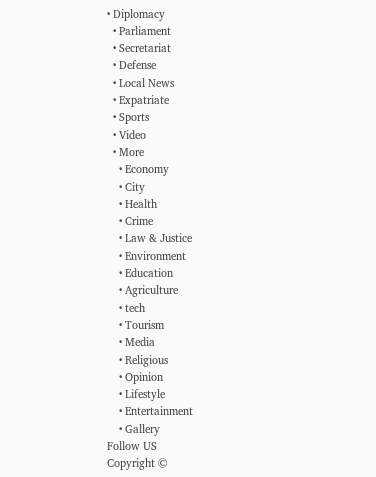• Diplomacy
  • Parliament
  • Secretariat
  • Defense
  • Local News
  • Expatriate
  • Sports
  • Video
  • More
    • Economy
    • City
    • Health
    • Crime
    • Law & Justice
    • Environment
    • Education
    • Agriculture
    • tech
    • Tourism
    • Media
    • Religious
    • Opinion
    • Lifestyle
    • Entertainment
    • Gallery
Follow US
Copyright ©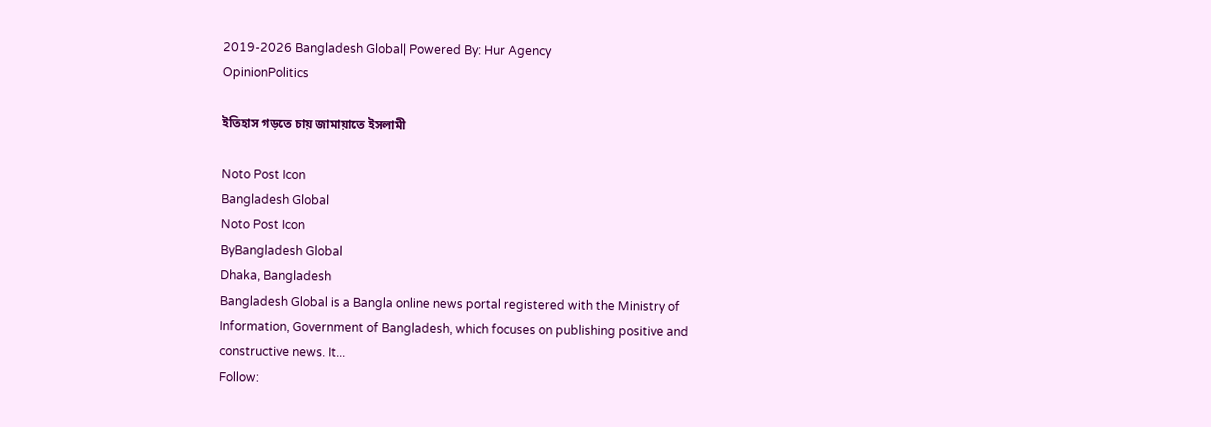2019-2026 Bangladesh Global| Powered By: Hur Agency
OpinionPolitics

ইতিহাস গড়তে চায় জামায়াতে ইসলামী

Noto Post Icon
Bangladesh Global
Noto Post Icon
ByBangladesh Global
Dhaka, Bangladesh
Bangladesh Global is a Bangla online news portal registered with the Ministry of Information, Government of Bangladesh, which focuses on publishing positive and constructive news. It...
Follow: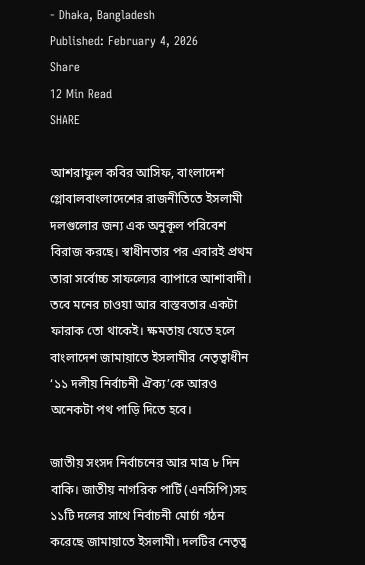- Dhaka, Bangladesh
Published: February 4, 2026
Share
12 Min Read
SHARE

আশরাফুল কবির আসিফ, বাংলাদেশ গ্লোবালবাংলাদেশের রাজনীতিতে ইসলামী দলগুলোর জন্য এক অনুকূল পরিবেশ বিরাজ করছে। স্বাধীনতার পর এবারই প্রথম তারা সর্বোচ্চ সাফল্যের ব্যাপারে আশাবাদী। তবে মনের চাওয়া আর বাস্তবতার একটা ফারাক তো থাকেই। ক্ষমতায় যেতে হলে বাংলাদেশ জামায়াতে ইসলামীর নেতৃত্বাধীন ‘১১ দলীয় নির্বাচনী ঐক্য’কে আরও অনেকটা পথ পাড়ি দিতে হবে।

জাতীয় সংসদ নির্বাচনের আর মাত্র ৮ দিন বাকি। জাতীয় নাগরিক পার্টি (এনসিপি)সহ ১১টি দলের সাথে নির্বাচনী মোর্চা গঠন করেছে জামায়াতে ইসলামী। দলটির নেতৃত্ব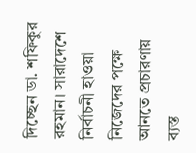দিচ্ছেন ডা. শফিকুর রহমান। সারাদেশে নির্বাচনী হাওয়া নিজেদের পক্ষে আনতে প্রচারণায় ব্যস্ত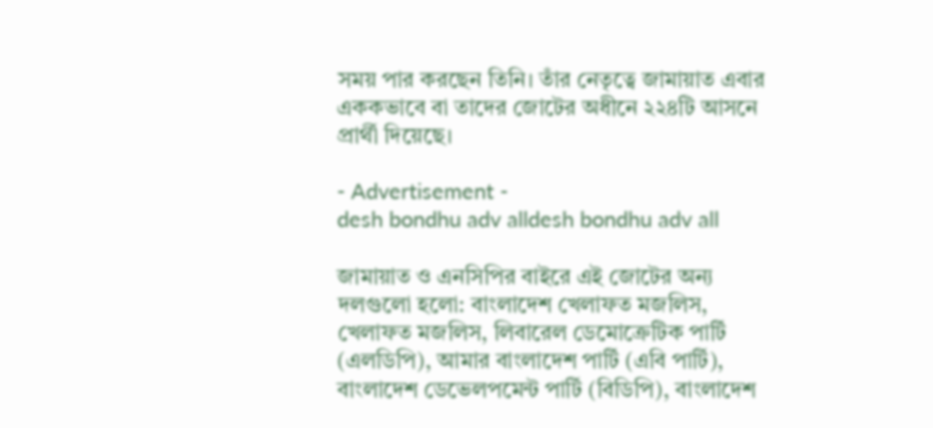সময় পার করছেন তিনি। তাঁর নেতৃত্বে জামায়াত এবার এককভাবে বা তাদের জোটের অধীনে ২২৪টি আসনে প্রার্থী দিয়েছে।

- Advertisement -
desh bondhu adv alldesh bondhu adv all

জামায়াত ও এনসিপির বাইরে এই জোটের অন্য দলগুলো হলো: বাংলাদেশ খেলাফত মজলিস, খেলাফত মজলিস, লিবারেল ডেমোক্রেটিক পার্টি (এলডিপি), আমার বাংলাদেশ পার্টি (এবি পার্টি), বাংলাদেশ ডেভেলপমেন্ট পার্টি (বিডিপি), বাংলাদেশ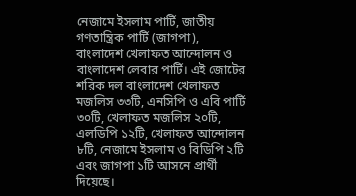নেজামে ইসলাম পার্টি, জাতীয় গণতান্ত্রিক পার্টি (জাগপা), বাংলাদেশ খেলাফত আন্দোলন ও বাংলাদেশ লেবার পার্টি। এই জোটের শরিক দল বাংলাদেশ খেলাফত মজলিস ৩৩টি, এনসিপি ও এবি পার্টি ৩০টি, খেলাফত মজলিস ২০টি, এলডিপি ১২টি, খেলাফত আন্দোলন ৮টি, নেজামে ইসলাম ও বিডিপি ২টি এবং জাগপা ১টি আসনে প্রার্থী দিয়েছে।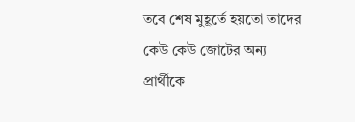তবে শেষ মুহূর্তে হয়তো তাদের কেউ কেউ জোটের অন্য প্রার্থীকে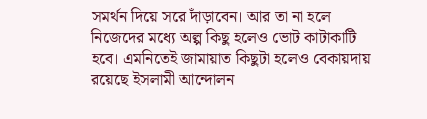সমর্থন দিয়ে সরে দাঁড়াবেন। আর তা না হলে নিজেদের মধ্যে অল্প কিছু হলেও ভোট কাটাকাটি হবে। এমনিতেই জামায়াত কিছুটা হলেও বেকায়দায় রয়েছে ইসলামী আন্দোলন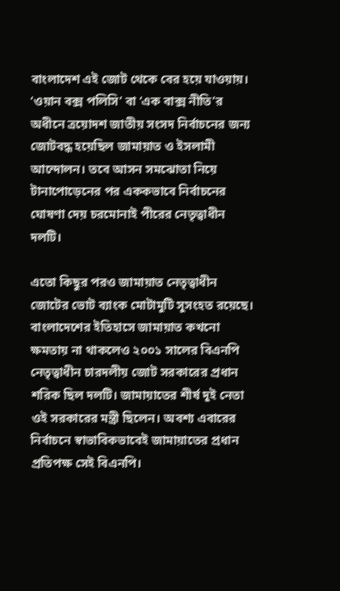বাংলাদেশ এই জোট থেকে বের হয়ে যাওয়ায়। ‘ওয়ান বক্স পলিসি’ বা ‘এক বাক্স নীতি’র অধীনে ত্রয়োদশ জাতীয় সংসদ নির্বাচনের জন্য জোটবদ্ধ হয়েছিল জামায়াত ও ইসলামী আন্দোলন। তবে আসন সমঝোতা নিয়ে টানাপোড়েনের পর এককভাবে নির্বাচনের ঘোষণা দেয় চরমোনাই পীরের নেতৃত্বাধীন দলটি।

এতো কিছুর পরও জামায়াত নেতৃত্বাধীন জোটের ভোট ব্যাংক মোটামুটি সুসংহত রয়েছে। বাংলাদেশের ইতিহাসে জামায়াত কখনো ক্ষমতায় না থাকলেও ২০০১ সালের বিএনপি নেতৃত্বাধীন চারদলীয় জোট সরকারের প্রধান শরিক ছিল দলটি। জামায়াতের শীর্ষ দুই নেতা ওই সরকারের মন্ত্রী ছিলেন। অবশ্য এবারের নির্বাচনে স্বাভাবিকভাবেই জামায়াতের প্রধান প্রতিপক্ষ সেই বিএনপি।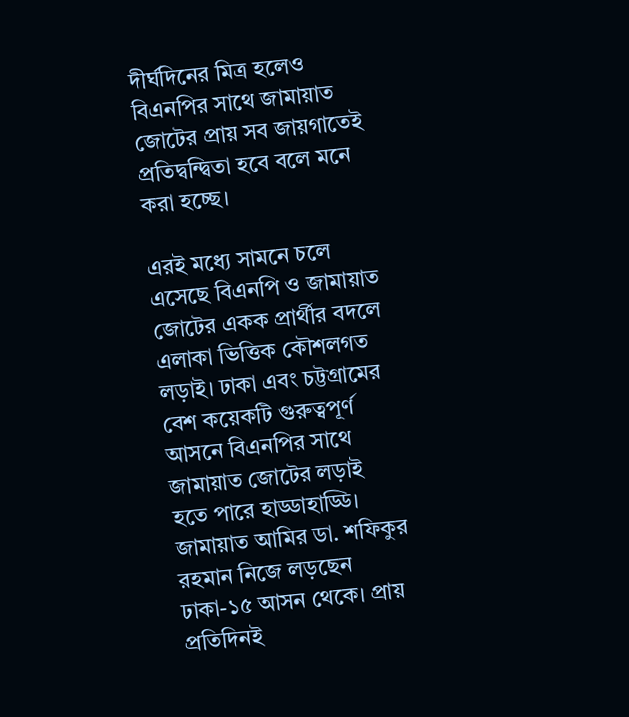দীর্ঘদিনের মিত্র হলেও বিএনপির সাথে জামায়াত জোটের প্রায় সব জায়গাতেই প্রতিদ্বন্দ্বিতা হবে বলে মনে করা হচ্ছে।

এরই মধ্যে সামনে চলে এসেছে বিএনপি ও জামায়াত জোটের একক প্রার্থীর বদলে এলাকা ভিত্তিক কৌশলগত লড়াই। ঢাকা এবং চট্টগ্রামের বেশ কয়েকটি গুরুত্বপূর্ণ আসনে বিএনপির সাথে জামায়াত জোটের লড়াই হতে পারে হাড্ডাহাড্ডি। জামায়াত আমির ডা. শফিকুর রহমান নিজে লড়ছেন ঢাকা-১৫ আসন থেকে। প্রায় প্রতিদিনই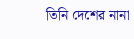তিনি দেশের নানা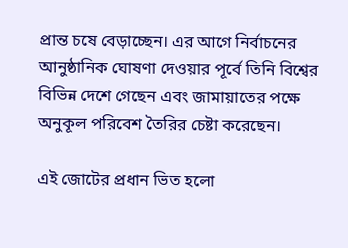প্রান্ত চষে বেড়াচ্ছেন। এর আগে নির্বাচনের আনুষ্ঠানিক ঘোষণা দেওয়ার পূর্বে তিনি বিশ্বের বিভিন্ন দেশে গেছেন এবং জামায়াতের পক্ষে অনুকূল পরিবেশ তৈরির চেষ্টা করেছেন।

এই জোটের প্রধান ভিত হলো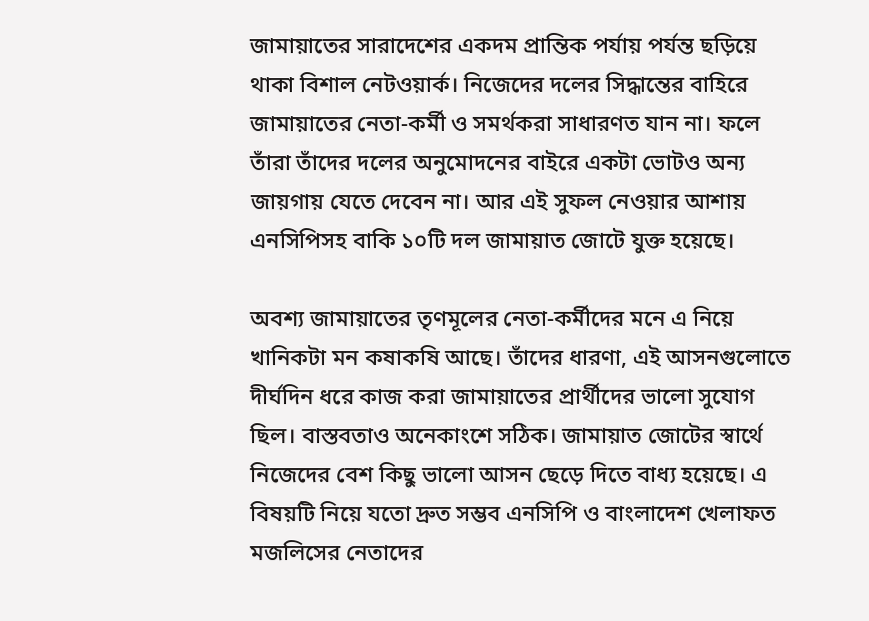জামায়াতের সারাদেশের একদম প্রান্তিক পর্যায় পর্যন্ত ছড়িয়ে থাকা বিশাল নেটওয়ার্ক। নিজেদের দলের সিদ্ধান্তের বাহিরে জামায়াতের নেতা-কর্মী ও সমর্থকরা সাধারণত যান না। ফলে তাঁরা তাঁদের দলের অনুমোদনের বাইরে একটা ভোটও অন্য জায়গায় যেতে দেবেন না। আর এই সুফল নেওয়ার আশায় এনসিপিসহ বাকি ১০টি দল জামায়াত জোটে যুক্ত হয়েছে।

অবশ্য জামায়াতের তৃণমূলের নেতা-কর্মীদের মনে এ নিয়ে খানিকটা মন কষাকষি আছে। তাঁদের ধারণা, এই আসনগুলোতে দীর্ঘদিন ধরে কাজ করা জামায়াতের প্রার্থীদের ভালো সুযোগ ছিল। বাস্তবতাও অনেকাংশে সঠিক। জামায়াত জোটের স্বার্থে নিজেদের বেশ কিছু ভালো আসন ছেড়ে দিতে বাধ্য হয়েছে। এ বিষয়টি নিয়ে যতো দ্রুত সম্ভব এনসিপি ও বাংলাদেশ খেলাফত মজলিসের নেতাদের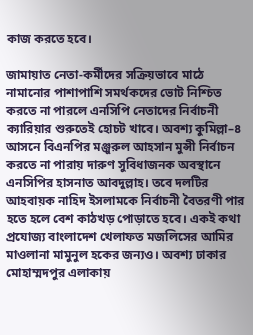কাজ করতে হবে।

জামায়াত নেতা-কর্মীদের সক্রিয়ভাবে মাঠে নামানোর পাশাপাশি সমর্থকদের ভোট নিশ্চিত করতে না পারলে এনসিপি নেতাদের নির্বাচনী ক্যারিয়ার শুরুতেই হোচট খাবে। অবশ্য কুমিল্লা–৪ আসনে বিএনপির মঞ্জুরুল আহসান মুন্সী নির্বাচন করতে না পারায় দারুণ সুবিধাজনক অবস্থানে এনসিপির হাসনাত আবদুল্লাহ। তবে দলটির আহবায়ক নাহিদ ইসলামকে নির্বাচনী বৈতরণী পার হতে হলে বেশ কাঠখড় পোড়াতে হবে। একই কথা প্রযোজ্য বাংলাদেশ খেলাফত মজলিসের আমির মাওলানা মামুনুল হকের জন্যও। অবশ্য ঢাকার মোহাম্মদপুর এলাকায়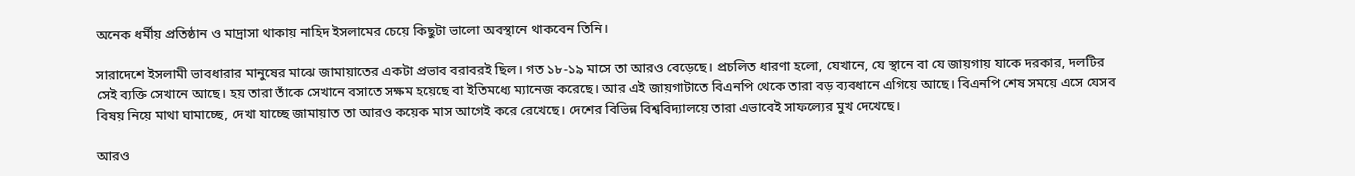অনেক ধর্মীয় প্রতিষ্ঠান ও মাদ্রাসা থাকায় নাহিদ ইসলামের চেয়ে কিছুটা ভালো অবস্থানে থাকবেন তিনি।

সারাদেশে ইসলামী ভাবধারার মানুষের মাঝে জামায়াতের একটা প্রভাব বরাবরই ছিল। গত ১৮-১৯ মাসে তা আরও বেড়েছে। প্রচলিত ধারণা হলো, যেখানে, যে স্থানে বা যে জায়গায় যাকে দরকার, দলটির সেই ব্যক্তি সেখানে আছে। হয় তারা তাঁকে সেখানে বসাতে সক্ষম হয়েছে বা ইতিমধ্যে ম্যানেজ করেছে। আর এই জায়গাটাতে বিএনপি থেকে তারা বড় ব্যবধানে এগিয়ে আছে। বিএনপি শেষ সময়ে এসে যেসব বিষয় নিয়ে মাথা ঘামাচ্ছে, দেখা যাচ্ছে জামায়াত তা আরও কয়েক মাস আগেই করে রেখেছে। দেশের বিভিন্ন বিশ্ববিদ্যালয়ে তারা এভাবেই সাফল্যের মুখ দেখেছে।

আরও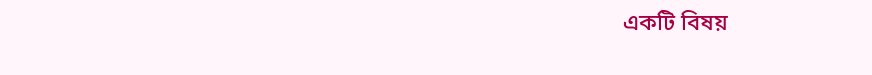একটি বিষয়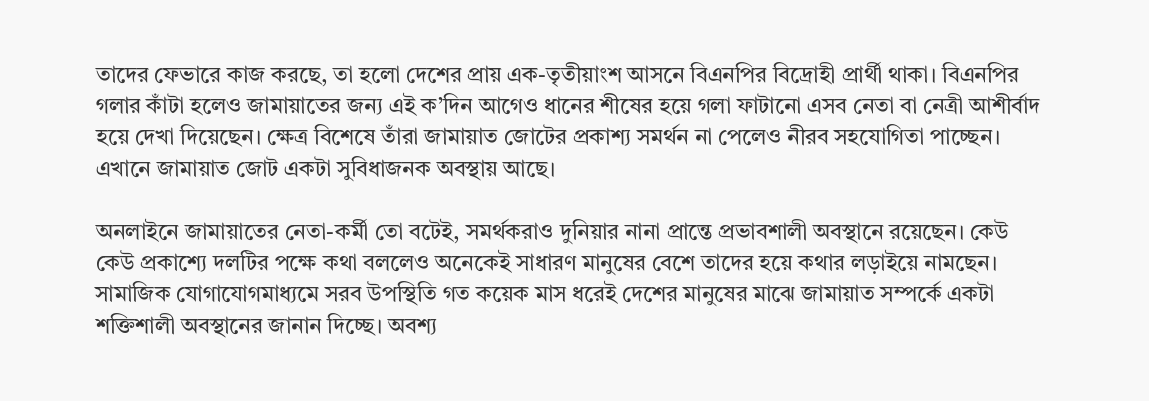তাদের ফেভারে কাজ করছে, তা হলো দেশের প্রায় এক-তৃতীয়াংশ আসনে বিএনপির বিদ্রোহী প্রার্থী থাকা। বিএনপির গলার কাঁটা হলেও জামায়াতের জন্য এই ক’দিন আগেও ধানের শীষের হয়ে গলা ফাটানো এসব নেতা বা নেত্রী আশীর্বাদ হয়ে দেখা দিয়েছেন। ক্ষেত্র বিশেষে তাঁরা জামায়াত জোটের প্রকাশ্য সমর্থন না পেলেও নীরব সহযোগিতা পাচ্ছেন। এখানে জামায়াত জোট একটা সুবিধাজনক অবস্থায় আছে।

অনলাইনে জামায়াতের নেতা-কর্মী তো বটেই, সমর্থকরাও দুনিয়ার নানা প্রান্তে প্রভাবশালী অবস্থানে রয়েছেন। কেউ কেউ প্রকাশ্যে দলটির পক্ষে কথা বললেও অনেকেই সাধারণ মানুষের বেশে তাদের হয়ে কথার লড়াইয়ে নামছেন। সামাজিক যোগাযোগমাধ্যমে সরব উপস্থিতি গত কয়েক মাস ধরেই দেশের মানুষের মাঝে জামায়াত সম্পর্কে একটা শক্তিশালী অবস্থানের জানান দিচ্ছে। অবশ্য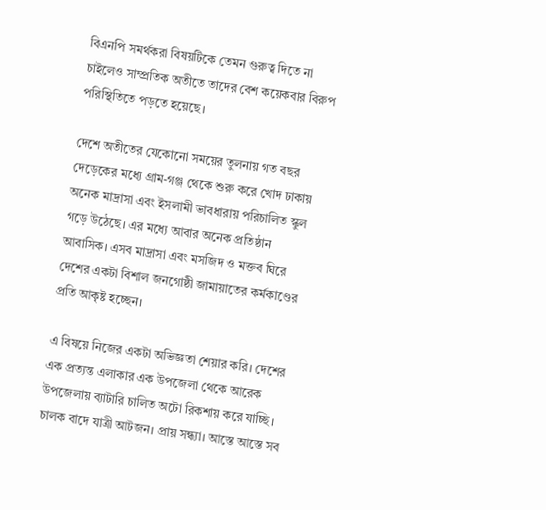বিএনপি সমর্থকরা বিষয়টিকে তেমন গুরুত্ব দিতে না চাইলেও সাম্প্রতিক অতীতে তাদের বেশ কয়েকবার বিরুপ পরিস্থিতিতে পড়তে হয়েছে।

দেশে অতীতের যেকোনো সময়ের তুলনায় গত বছর দেড়েকের মধ্যে গ্রাম-গঞ্জ থেকে শুরু করে খোদ ঢাকায় অনেক মাদ্রাসা এবং ইসলামী ভাবধারায় পরিচালিত স্কুল গড়ে উঠেছে। এর মধ্যে আবার অনেক প্রতিষ্ঠান আবাসিক। এসব মাদ্রাসা এবং মসজিদ ও মক্তব ঘিরে দেশের একটা বিশাল জনগোষ্ঠী জামায়াতের কর্মকাণ্ডের প্রতি আকৃষ্ট হচ্ছেন।

এ বিষয়ে নিজের একটা অভিজ্ঞতা শেয়ার করি। দেশের এক প্রত্যন্ত এলাকার এক উপজেলা থেকে আরেক উপজেলায় ব্যাটারি চালিত অটো রিকশায় করে যাচ্ছি। চালক বাদে যাত্রী আটজন। প্রায় সন্ধ্যা। আস্তে আস্তে সব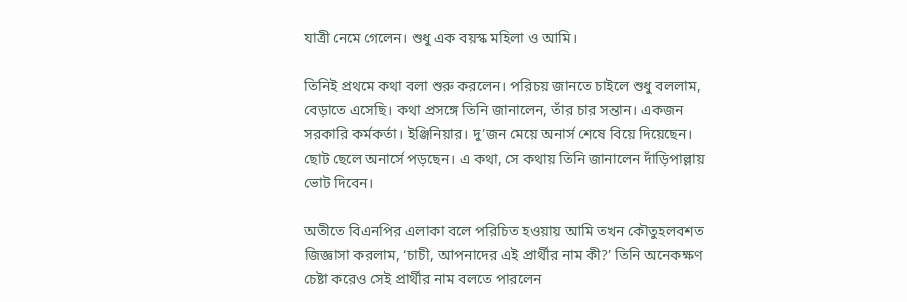যাত্রী নেমে গেলেন। শুধু এক বয়স্ক মহিলা ও আমি।

তিনিই প্রথমে কথা বলা শুরু করলেন। পরিচয় জানতে চাইলে শুধু বললাম, বেড়াতে এসেছি। কথা প্রসঙ্গে তিনি জানালেন, তাঁর চার সন্তান। একজন সরকারি কর্মকর্তা। ইঞ্জিনিয়ার। দু’জন মেয়ে অনার্স শেষে বিয়ে দিয়েছেন। ছোট ছেলে অনার্সে পড়ছেন। এ কথা, সে কথায় তিনি জানালেন দাঁড়িপাল্লায় ভোট দিবেন।

অতীতে বিএনপির এলাকা বলে পরিচিত হওয়ায় আমি তখন কৌতুহলবশত জিজ্ঞাসা করলাম, ‘চাচী, আপনাদের এই প্রার্থীর নাম কী?’ তিনি অনেকক্ষণ চেষ্টা করেও সেই প্রার্থীর নাম বলতে পারলেন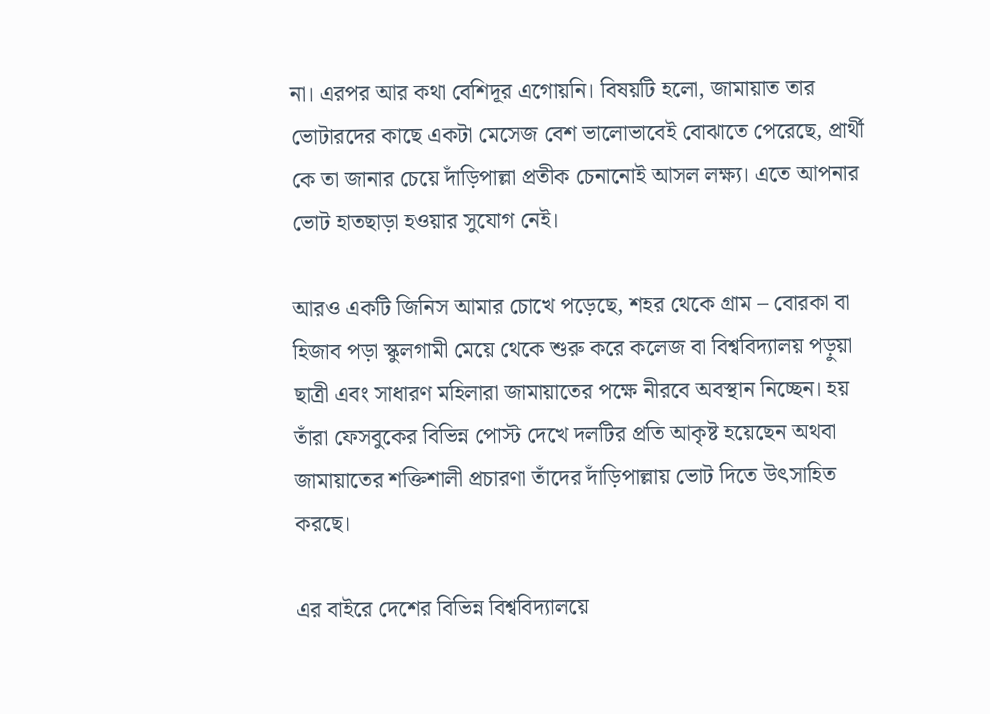না। এরপর আর কথা বেশিদূর এগোয়নি। বিষয়টি হলো, জামায়াত তার ভোটারদের কাছে একটা মেসেজ বেশ ভালোভাবেই বোঝাতে পেরেছে, প্রার্থী কে তা জানার চেয়ে দাঁড়িপাল্লা প্রতীক চেনানোই আসল লক্ষ্য। এতে আপনার ভোট হাতছাড়া হওয়ার সুযোগ নেই।

আরও একটি জিনিস আমার চোখে পড়েছে, শহর থেকে গ্রাম – বোরকা বা হিজাব পড়া স্কুলগামী মেয়ে থেকে শুরু করে কলেজ বা বিশ্ববিদ্যালয় পড়ুয়া ছাত্রী এবং সাধারণ মহিলারা জামায়াতের পক্ষে নীরবে অবস্থান নিচ্ছেন। হয় তাঁরা ফেসবুকের বিভিন্ন পোস্ট দেখে দলটির প্রতি আকৃষ্ট হয়েছেন অথবা জামায়াতের শক্তিশালী প্রচারণা তাঁদের দাঁড়িপাল্লায় ভোট দিতে উৎসাহিত করছে।

এর বাইরে দেশের বিভিন্ন বিশ্ববিদ্যালয়ে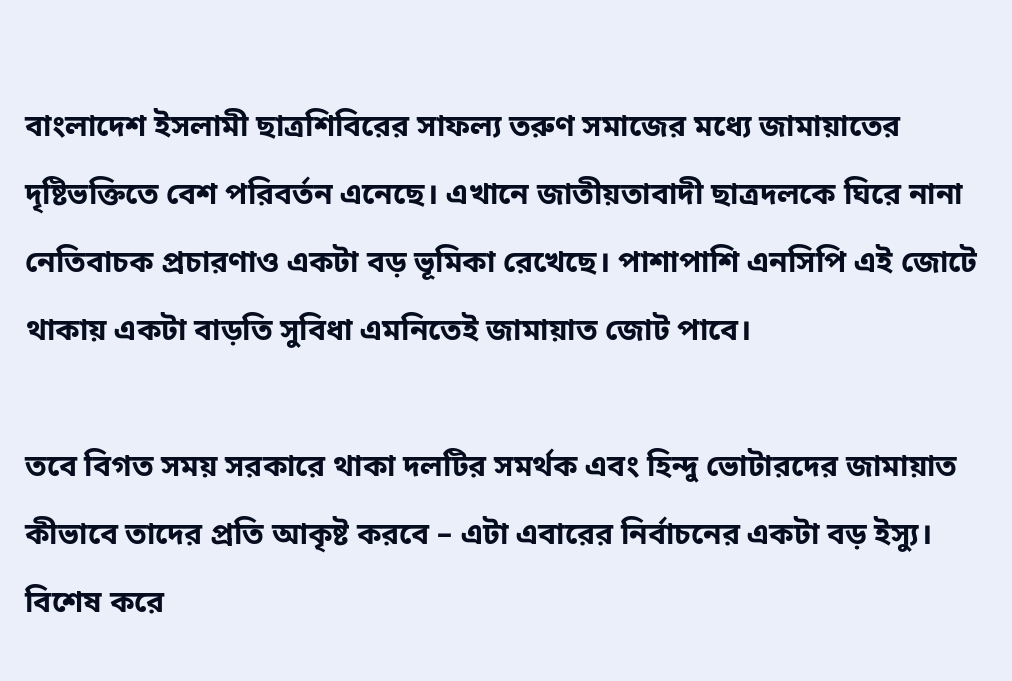বাংলাদেশ ইসলামী ছাত্রশিবিরের সাফল্য তরুণ সমাজের মধ্যে জামায়াতের দৃষ্টিভক্তিতে বেশ পরিবর্তন এনেছে। এখানে জাতীয়তাবাদী ছাত্রদলকে ঘিরে নানা নেতিবাচক প্রচারণাও একটা বড় ভূমিকা রেখেছে। পাশাপাশি এনসিপি এই জোটে থাকায় একটা বাড়তি সুবিধা এমনিতেই জামায়াত জোট পাবে।

তবে বিগত সময় সরকারে থাকা দলটির সমর্থক এবং হিন্দু ভোটারদের জামায়াত কীভাবে তাদের প্রতি আকৃষ্ট করবে – এটা এবারের নির্বাচনের একটা বড় ইস্যু। বিশেষ করে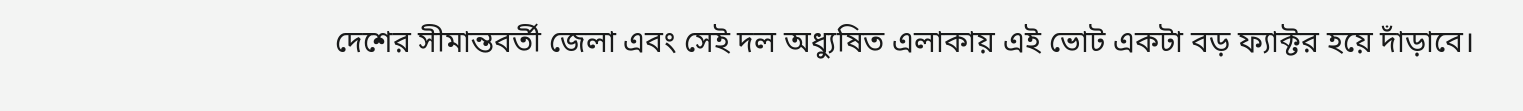দেশের সীমান্তবর্তী জেলা এবং সেই দল অধ্যুষিত এলাকায় এই ভোট একটা বড় ফ্যাক্টর হয়ে দাঁড়াবে।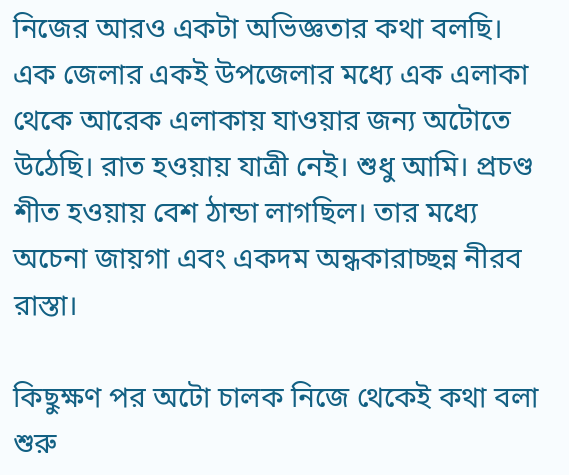নিজের আরও একটা অভিজ্ঞতার কথা বলছি। এক জেলার একই উপজেলার মধ্যে এক এলাকা থেকে আরেক এলাকায় যাওয়ার জন্য অটোতে উঠেছি। রাত হওয়ায় যাত্রী নেই। শুধু আমি। প্রচণ্ড শীত হওয়ায় বেশ ঠান্ডা লাগছিল। তার মধ্যে অচেনা জায়গা এবং একদম অন্ধকারাচ্ছন্ন নীরব রাস্তা।

কিছুক্ষণ পর অটো চালক নিজে থেকেই কথা বলা শুরু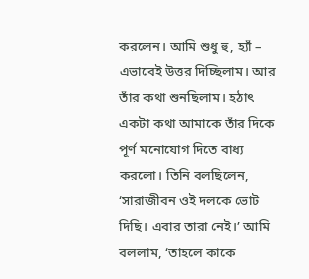করলেন। আমি শুধু হু, হ্যাঁ – এভাবেই উত্তর দিচ্ছিলাম। আর তাঁর কথা শুনছিলাম। হঠাৎ একটা কথা আমাকে তাঁর দিকে পূর্ণ মনোযোগ দিতে বাধ্য করলো। তিনি বলছিলেন, ‘সারাজীবন ওই দলকে ভোট দিছি। এবার তারা নেই।’ আমি বললাম, ‘তাহলে কাকে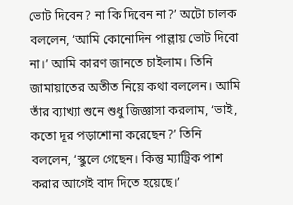ভোট দিবেন? না কি দিবেন না?’ অটো চালক বললেন, ‘আমি কোনোদিন পাল্লায় ভোট দিবো না।’ আমি কারণ জানতে চাইলাম। তিনি জামায়াতের অতীত নিয়ে কথা বললেন। আমি তাঁর ব্যাখ্যা শুনে শুধু জিজ্ঞাসা করলাম, ‘ভাই, কতো দূর পড়াশোনা করেছেন?’ তিনি বললেন, ‘স্কুলে গেছেন। কিন্তু ম্যাট্রিক পাশ করার আগেই বাদ দিতে হয়েছে।’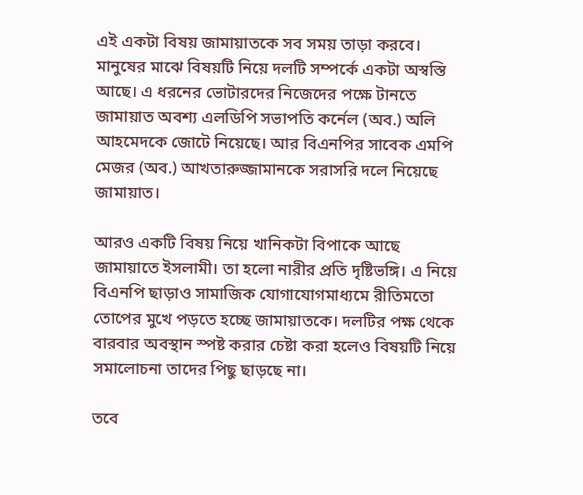এই একটা বিষয় জামায়াতকে সব সময় তাড়া করবে। মানুষের মাঝে বিষয়টি নিয়ে দলটি সম্পর্কে একটা অস্বস্তি আছে। এ ধরনের ভোটারদের নিজেদের পক্ষে টানতে জামায়াত অবশ্য এলডিপি সভাপতি কর্নেল (অব.) অলি আহমেদকে জোটে নিয়েছে। আর বিএনপির সাবেক এমপি মেজর (অব.) আখতারুজ্জামানকে সরাসরি দলে নিয়েছে জামায়াত।

আরও একটি বিষয় নিয়ে খানিকটা বিপাকে আছে জামায়াতে ইসলামী। তা হলো নারীর প্রতি দৃষ্টিভঙ্গি। এ নিয়ে বিএনপি ছাড়াও সামাজিক যোগাযোগমাধ্যমে রীতিমতো তোপের মুখে পড়তে হচ্ছে জামায়াতকে। দলটির পক্ষ থেকে বারবার অবস্থান স্পষ্ট করার চেষ্টা করা হলেও বিষয়টি নিয়ে সমালোচনা তাদের পিছু ছাড়ছে না।

তবে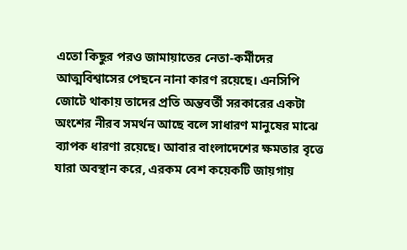এতো কিছুর পরও জামায়াতের নেতা-কর্মীদের আত্মবিশ্বাসের পেছনে নানা কারণ রয়েছে। এনসিপি জোটে থাকায় তাদের প্রতি অন্তবর্তী সরকারের একটা অংশের নীরব সমর্থন আছে বলে সাধারণ মানুষের মাঝে ব্যাপক ধারণা রয়েছে। আবার বাংলাদেশের ক্ষমতার বৃত্তে যারা অবস্থান করে, এরকম বেশ কয়েকটি জায়গায়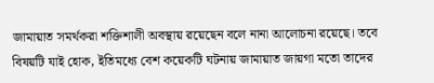জামায়াত সমর্থকরা শক্তিশালী অবস্থায় রয়েছেন বলে নানা আলোচনা রয়েছে। তবে বিষয়টি যাই হোক, ইতিমধ্যে বেশ কয়েকটি ঘটনায় জামায়াত জায়গা মতো তাদের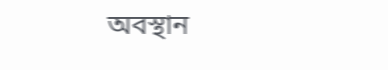অবস্থান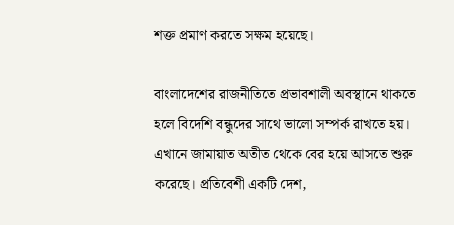শক্ত প্রমাণ করতে সক্ষম হয়েছে।

বাংলাদেশের রাজনীতিতে প্রভাবশালী অবস্থানে থাকতে হলে বিদেশি বন্ধুদের সাথে ভালো সম্পর্ক রাখতে হয়। এখানে জামায়াত অতীত থেকে বের হয়ে আসতে শুরু করেছে। প্রতিবেশী একটি দেশ,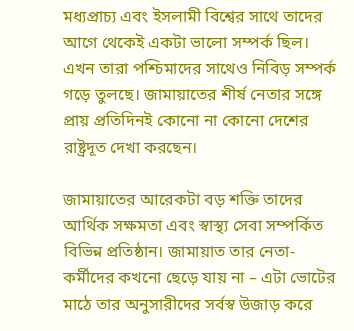মধ্যপ্রাচ্য এবং ইসলামী বিশ্বের সাথে তাদের আগে থেকেই একটা ভালো সম্পর্ক ছিল। এখন তারা পশ্চিমাদের সাথেও নিবিড় সম্পর্ক গড়ে তুলছে। জামায়াতের শীর্ষ নেতার সঙ্গে প্রায় প্রতিদিনই কোনো না কোনো দেশের রাষ্ট্রদূত দেখা করছেন।

জামায়াতের আরেকটা বড় শক্তি তাদের আর্থিক সক্ষমতা এবং স্বাস্থ্য সেবা সম্পর্কিত বিভিন্ন প্রতিষ্ঠান। জামায়াত তার নেতা-কর্মীদের কখনো ছেড়ে যায় না – এটা ভোটের মাঠে তার অনুসারীদের সর্বস্ব উজাড় করে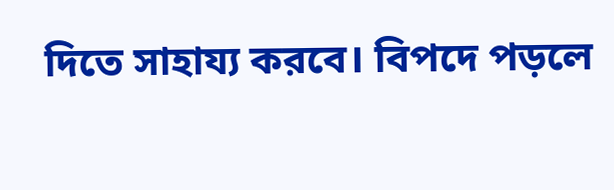দিতে সাহায্য করবে। বিপদে পড়লে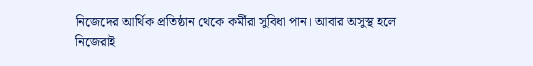নিজেদের আর্থিক প্রতিষ্ঠান থেকে কর্মীরা সুবিধা পান। আবার অসুস্থ হলে নিজেরাই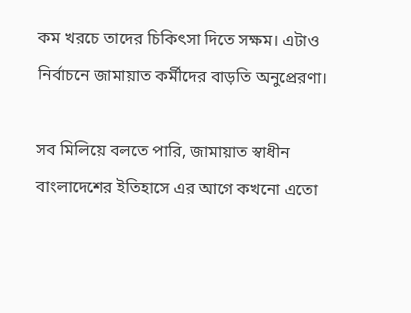কম খরচে তাদের চিকিৎসা দিতে সক্ষম। এটাও নির্বাচনে জামায়াত কর্মীদের বাড়তি অনুপ্রেরণা।

সব মিলিয়ে বলতে পারি, জামায়াত স্বাধীন বাংলাদেশের ইতিহাসে এর আগে কখনো এতো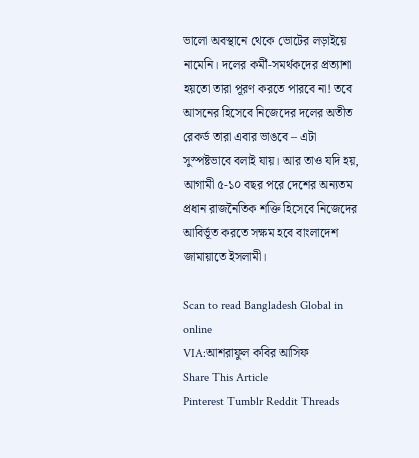ভালো অবস্থানে থেকে ভোটের লড়াইয়ে নামেনি। দলের কর্মী-সমর্থকদের প্রত্যাশা হয়তো তারা পূরণ করতে পারবে না! তবে আসনের হিসেবে নিজেদের দলের অতীত রেকর্ড তারা এবার ভাঙবে – এটা সুস্পষ্টভাবে বলাই যায়। আর তাও যদি হয়, আগামী ৫-১০ বছর পরে দেশের অন্যতম প্রধান রাজনৈতিক শক্তি হিসেবে নিজেদের আবির্ভূত করতে সক্ষম হবে বাংলাদেশ জামায়াতে ইসলামী।

Scan to read Bangladesh Global in online
VIA:আশরাফুল কবির আসিফ
Share This Article
Pinterest Tumblr Reddit Threads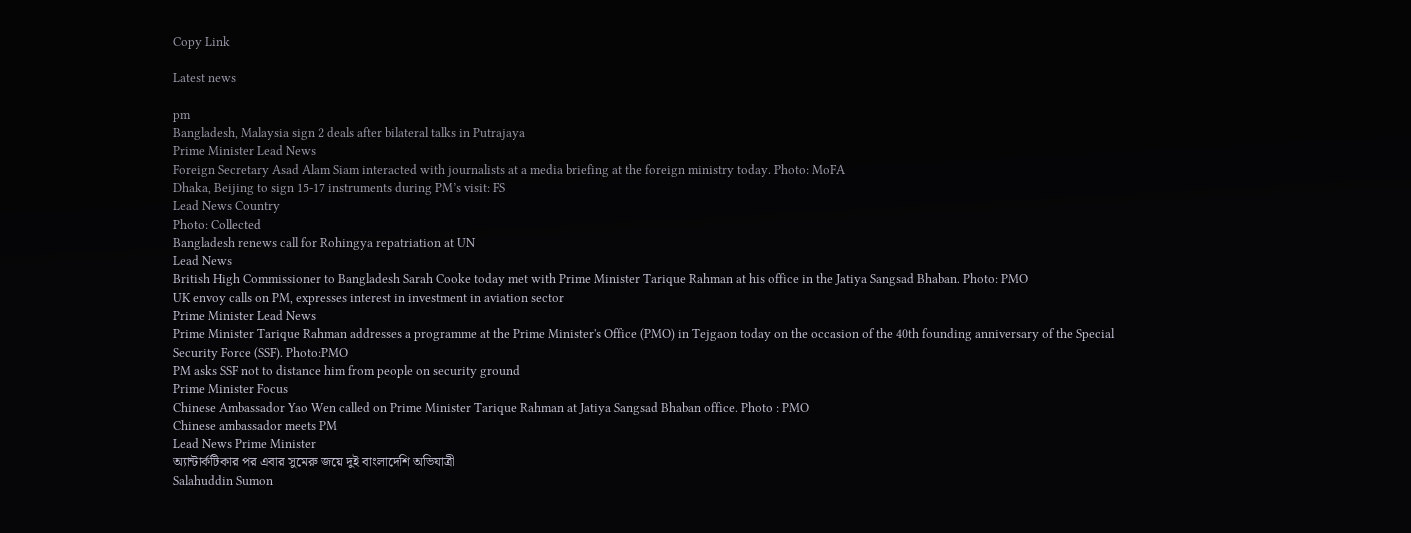Copy Link

Latest news

pm
Bangladesh, Malaysia sign 2 deals after bilateral talks in Putrajaya
Prime Minister Lead News
Foreign Secretary Asad Alam Siam interacted with journalists at a media briefing at the foreign ministry today. Photo: MoFA
Dhaka, Beijing to sign 15-17 instruments during PM’s visit: FS
Lead News Country
Photo: Collected
Bangladesh renews call for Rohingya repatriation at UN
Lead News
British High Commissioner to Bangladesh Sarah Cooke today met with Prime Minister Tarique Rahman at his office in the Jatiya Sangsad Bhaban. Photo: PMO
UK envoy calls on PM, expresses interest in investment in aviation sector
Prime Minister Lead News
Prime Minister Tarique Rahman addresses a programme at the Prime Minister's Office (PMO) in Tejgaon today on the occasion of the 40th founding anniversary of the Special Security Force (SSF). Photo:PMO
PM asks SSF not to distance him from people on security ground
Prime Minister Focus
Chinese Ambassador Yao Wen called on Prime Minister Tarique Rahman at Jatiya Sangsad Bhaban office. Photo : PMO
Chinese ambassador meets PM
Lead News Prime Minister
অ্যান্টার্কটিকার পর এবার সুমেরু জয়ে দুই বাংলাদেশি অভিযাত্রী
Salahuddin Sumon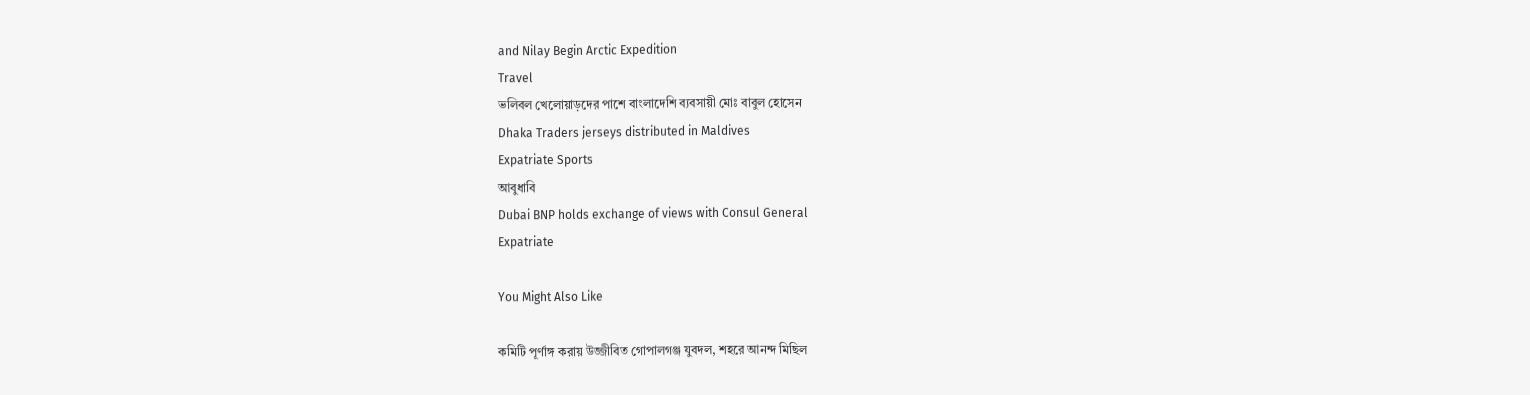and Nilay Begin Arctic Expedition
Travel
ভলিবল খেলোয়াড়দের পাশে বাংলাদেশি ব্যবসায়ী মোঃ বাবুল হোসেন
Dhaka Traders jerseys distributed in Maldives
Expatriate Sports
আবুধাবি
Dubai BNP holds exchange of views with Consul General
Expatriate

You Might Also Like

কমিটি পূর্ণাঙ্গ করায় উজ্জীবিত গোপালগঞ্জ যুবদল, শহরে আনন্দ মিছিল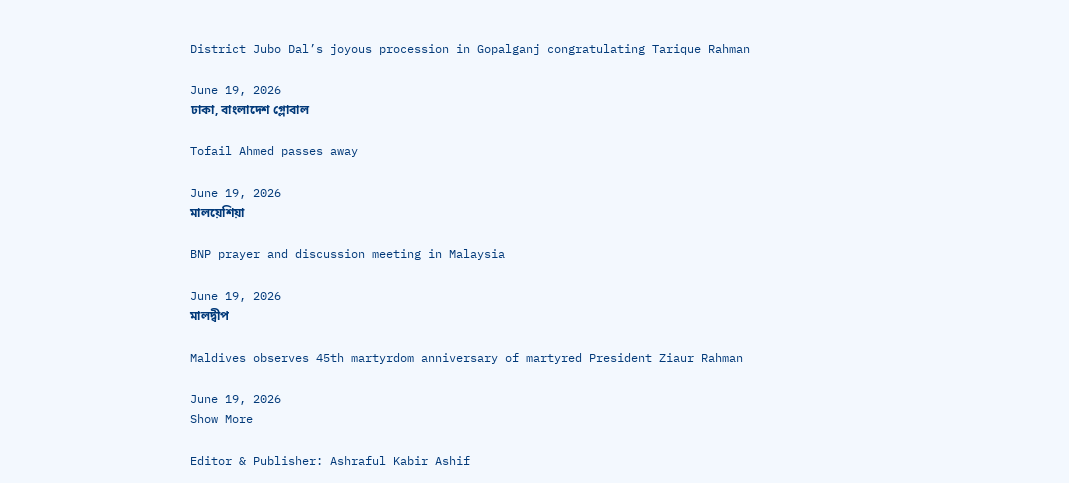District Jubo Dal’s joyous procession in Gopalganj congratulating Tarique Rahman

June 19, 2026
ঢাকা, বাংলাদেশ গ্লোবাল

Tofail Ahmed passes away

June 19, 2026
মালয়েশিয়া

BNP prayer and discussion meeting in Malaysia

June 19, 2026
মালদ্বীপ

Maldives observes 45th martyrdom anniversary of martyred President Ziaur Rahman

June 19, 2026
Show More

Editor & Publisher: Ashraful Kabir Ashif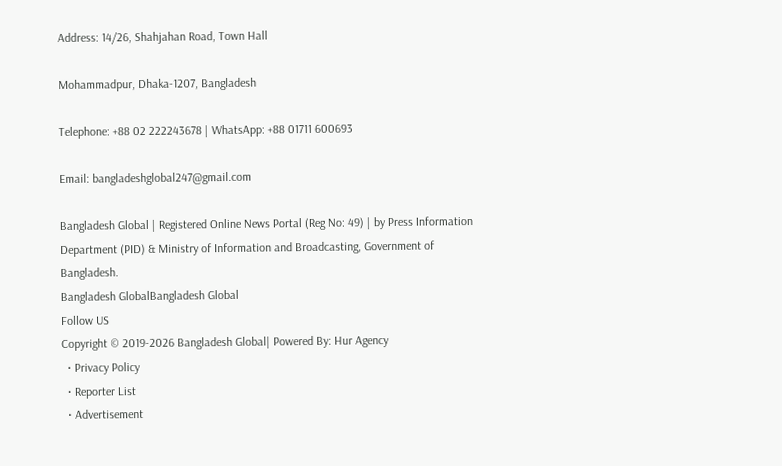Address: 14/26, Shahjahan Road, Town Hall

Mohammadpur, Dhaka-1207, Bangladesh

Telephone: +88 02 222243678 | WhatsApp: +88 01711 600693

Email: bangladeshglobal247@gmail.com

Bangladesh Global | Registered Online News Portal (Reg No: 49) | by Press Information Department (PID) & Ministry of Information and Broadcasting, Government of Bangladesh.
Bangladesh GlobalBangladesh Global
Follow US
Copyright © 2019-2026 Bangladesh Global| Powered By: Hur Agency
  • Privacy Policy
  • Reporter List
  • Advertisement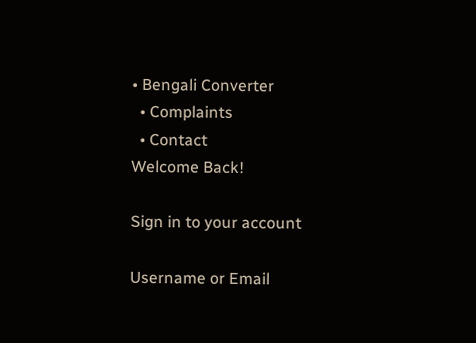• Bengali Converter
  • Complaints
  • Contact
Welcome Back!

Sign in to your account

Username or Email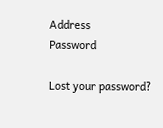Address
Password

Lost your password?